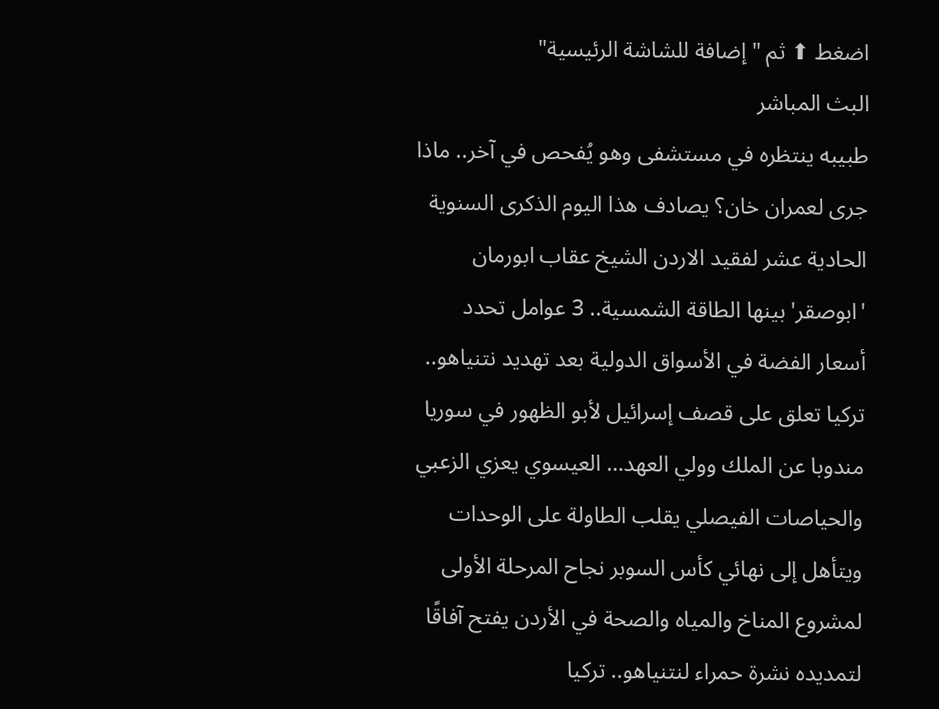اضغط ⬆ ثم "إضافة للشاشة الرئيسية"
البث المباشر
طبيبه ينتظره في مستشفى وهو يُفحص في آخر.. ماذا جرى لعمران خان؟ يصادف هذا اليوم الذكرى السنوية الحادية عشر لفقيد الاردن الشيخ عقاب ابورمان 'ابوصقر' بينها الطاقة الشمسية.. 3 عوامل تحدد أسعار الفضة في الأسواق الدولية بعد تهديد نتنياهو.. تركيا تعلق على قصف إسرائيل لأبو الظهور في سوريا مندوبا عن الملك وولي العهد… العيسوي يعزي الزعبي والحياصات الفيصلي يقلب الطاولة على الوحدات ويتأهل إلى نهائي كأس السوبر نجاح المرحلة الأولى لمشروع المناخ والمياه والصحة في الأردن يفتح آفاقًا لتمديده نشرة حمراء لنتنياهو.. تركيا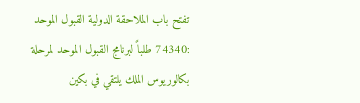تفتح باب الملاحقة الدولية القبول الموحد :74340 طلباً لبرنامج القبول الموحد لمرحلة بكالوريوس الملك يلتقي في بكين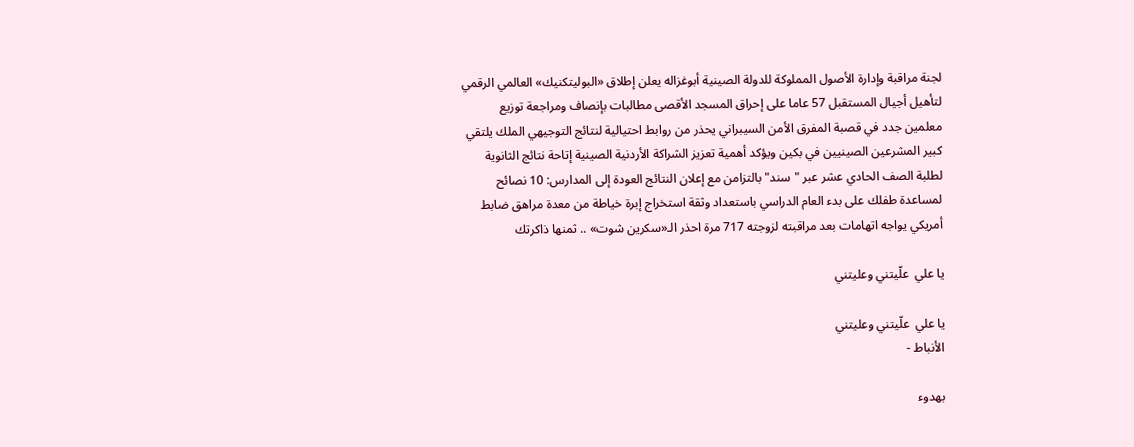لجنة مراقبة وإدارة الأصول المملوكة للدولة الصينية أبوغزاله يعلن إطلاق «البوليتكنيك» العالمي الرقمي لتأهيل أجيال المستقبل 57 عاما على إحراق المسجد الأقصى مطالبات بإنصاف ومراجعة توزيع معلمين جدد في قصبة المفرق الأمن السيبراني يحذر من روابط احتيالية لنتائج التوجيهي الملك يلتقي كبير المشرعين الصينيين في بكين ويؤكد أهمية تعزيز الشراكة الأردنية الصينية إتاحة نتائج الثانوية لطلبة الصف الحادي عشر عبر "سند" بالتزامن مع إعلان النتائج العودة إلى المدارس: 10 نصائح لمساعدة طفلك على بدء العام الدراسي باستعداد وثقة استخراج إبرة خياطة من معدة مراهق ضابط أمريكي يواجه اتهامات بعد مراقبته لزوجته 717 مرة احذر الـ«سكرين شوت» .. ثمنها ذاكرتك

يا علي  علّيتني وعليتني

يا علي  علّيتني وعليتني
الأنباط -

بهدوء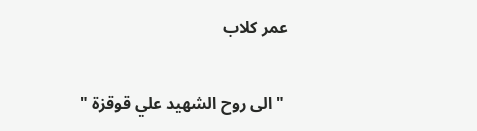عمر كلاب

 " الى روح الشهيد علي قوقزة "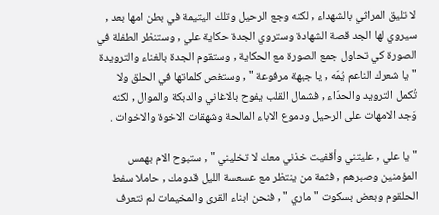لا تليق المراثي بالشهداء , لكنه وجع الرحيل وتلك اليتيمة في بطن امها بعد , سيروي لها الجد قصة الشهادة وستروي الجدة حكاية علي , وستنظر الطفلة في الصورة كي تحاول جمع الصورة مع الحكاية , وستقوم الجدة بالغناء والترويدة " يا شعرك الناعم يُمّه , يا جبهة مرفوعة " , وستغص كلماتها في الحلق ولا تُكمل الترويد والحدّاء , فشمال القلب يفوح بالاغاني والدبكة والموال , لكنه وَجد الامهات على الرحيل ودموع الاباء المالحة وشهقات الاخوة والاخوات .

" يا علي , عليتني وأقفيت خذني معك لا تخليني " , ستبوح الام بهمس المؤمنين وصبرهم , فثمة من ينتظر مع عسعسة الليل قدومك , حاملا سفط الحلقوم وبعض بسكوت " ماري " , فنحن ابناء القرى والمخيمات لم نتعرف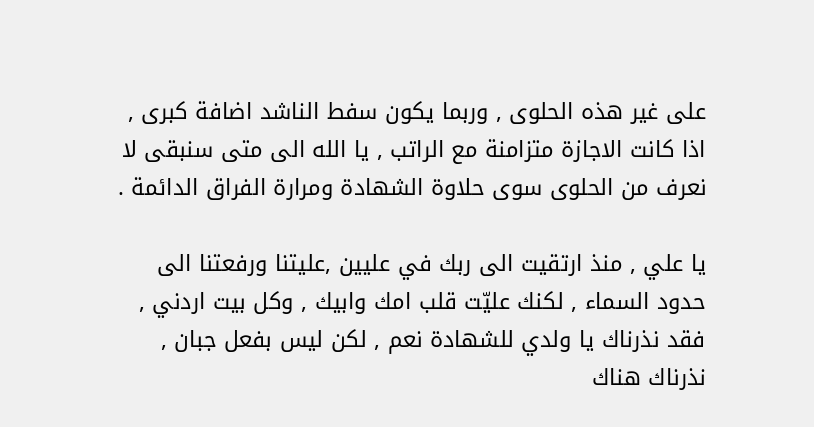على غير هذه الحلوى , وربما يكون سفط الناشد اضافة كبرى , اذا كانت الاجازة متزامنة مع الراتب , يا الله الى متى سنبقى لا نعرف من الحلوى سوى حلاوة الشهادة ومرارة الفراق الدائمة .

يا علي , منذ ارتقيت الى ربك في عليين ,عليتنا ورفعتنا الى حدود السماء , لكنك عليّت قلب امك وابيك , وكل بيت اردني , فقد نذرناك يا ولدي للشهادة نعم , لكن ليس بفعل جبان , نذرناك هناك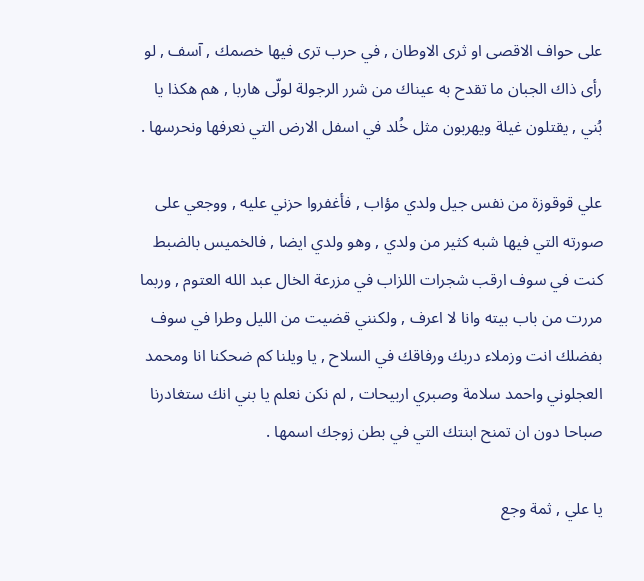على حواف الاقصى او ثرى الاوطان , في حرب ترى فيها خصمك , آسف , لو رأى ذاك الجبان ما تقدح به عيناك من شرر الرجولة لولّى هاربا , هم هكذا يا بُني , يقتلون غيلة ويهربون مثل خُلد في اسفل الارض التي نعرفها ونحرسها .

علي قوقوزة من نفس جيل ولدي مؤاب , فأغفروا حزني عليه , ووجعي على صورته التي فيها شبه كثير من ولدي , وهو ولدي ايضا , فالخميس بالضبط كنت في سوف ارقب شجرات اللزاب في مزرعة الخال عبد الله العتوم , وربما مررت من باب بيته وانا لا اعرف , ولكنني قضيت من الليل وطرا في سوف بفضلك انت وزملاء دربك ورفاقك في السلاح , يا ويلنا كم ضحكنا انا ومحمد العجلوني واحمد سلامة وصبري اربيحات , لم نكن نعلم يا بني انك ستغادرنا صباحا دون ان تمنح ابنتك التي في بطن زوجك اسمها .

يا علي , ثمة وجع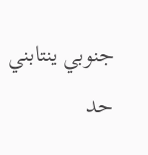جنوبي ينتابني حد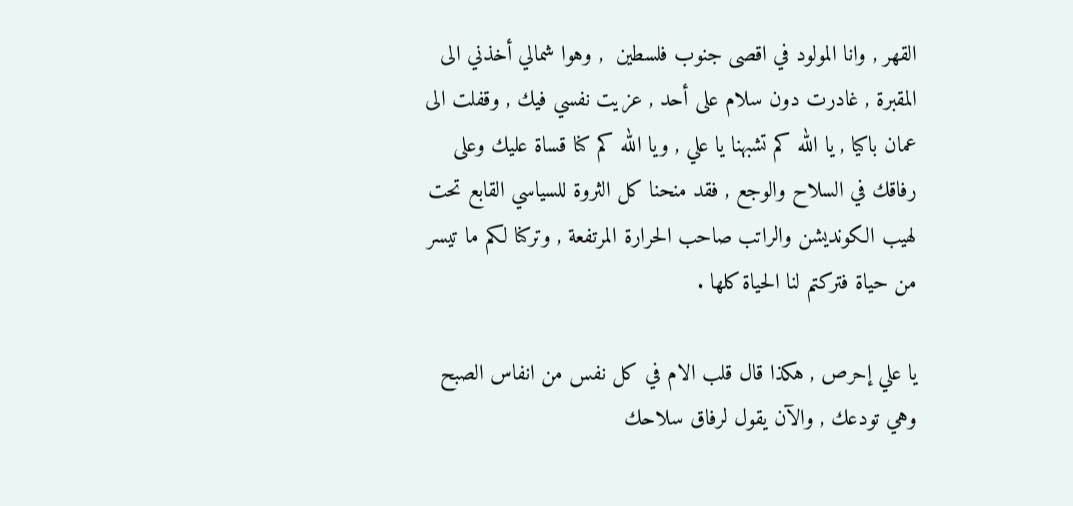القهر , وانا المولود في اقصى جنوب فلسطين  , وهوا شمالي أخذني الى المقبرة , غادرت دون سلام على أحد , عزيت نفسي فيك , وقفلت الى عمان باكيا , يا الله كم تشبهنا يا علي , ويا الله كم كنا قساة عليك وعلى رفاقك في السلاح والوجع , فقد منحنا كل الثروة للسياسي القابع تحت لهيب الكونديشن والراتب صاحب الحرارة المرتفعة , وتركنا لكم ما تيسر من حياة فتركتم لنا الحياة كلها .

يا علي إحرص , هكذا قال قلب الام في كل نفس من انفاس الصبح وهي تودعك , والآن يقول لرفاق سلاحك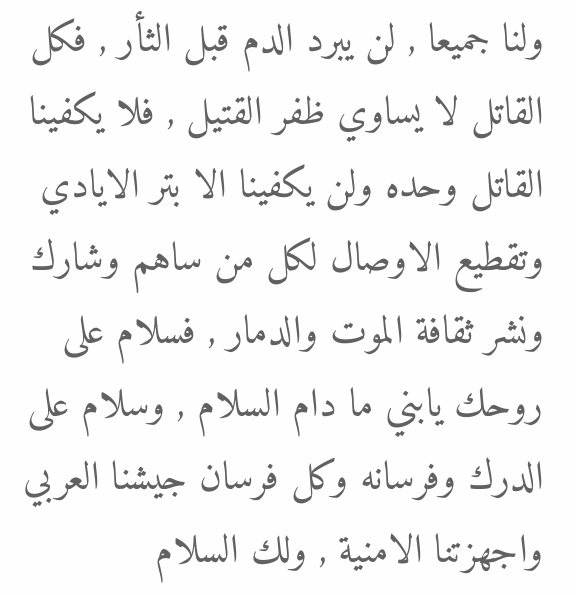ولنا جميعا , لن يبرد الدم قبل الثأر , فكل القاتل لا يساوي ظفر القتيل , فلا يكفينا القاتل وحده ولن يكفينا الا بتر الايادي وتقطيع الاوصال لكل من ساهم وشارك ونشر ثقافة الموت والدمار , فسلام على روحك يابني ما دام السلام , وسلام على الدرك وفرسانه وكل فرسان جيشنا العربي واجهزتنا الامنية , ولك السلام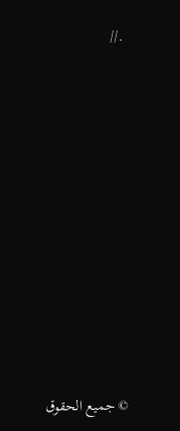.//











© جميع الحقوق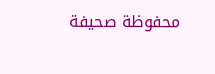محفوظة صحيفة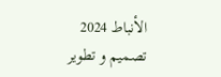الأنباط 2024
تصميم و تطوير